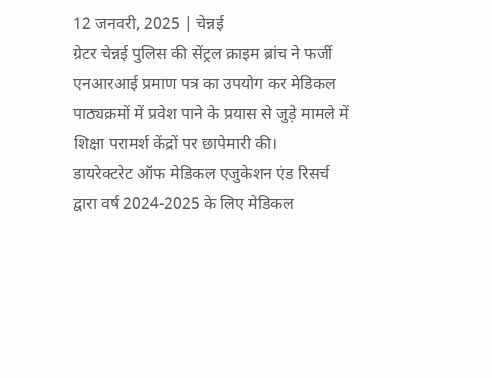12 जनवरी, 2025 | चेन्नई
ग्रेटर चेन्नई पुलिस की सेंट्रल क्राइम ब्रांच ने फर्जी एनआरआई प्रमाण पत्र का उपयोग कर मेडिकल पाठ्यक्रमों में प्रवेश पाने के प्रयास से जुड़े मामले में शिक्षा परामर्श केंद्रों पर छापेमारी की।
डायरेक्टरेट ऑफ मेडिकल एजुकेशन एंड रिसर्च द्वारा वर्ष 2024-2025 के लिए मेडिकल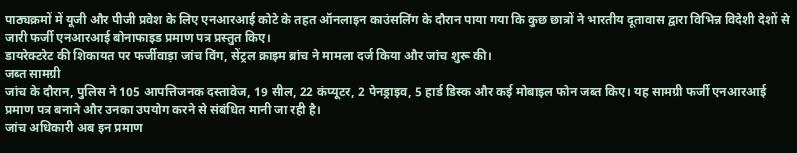पाठ्यक्रमों में यूजी और पीजी प्रवेश के लिए एनआरआई कोटे के तहत ऑनलाइन काउंसलिंग के दौरान पाया गया कि कुछ छात्रों ने भारतीय दूतावास द्वारा विभिन्न विदेशी देशों से जारी फर्जी एनआरआई बोनाफाइड प्रमाण पत्र प्रस्तुत किए।
डायरेक्टरेट की शिकायत पर फर्जीवाड़ा जांच विंग, सेंट्रल क्राइम ब्रांच ने मामला दर्ज किया और जांच शुरू की।
जब्त सामग्री
जांच के दौरान, पुलिस ने 105 आपत्तिजनक दस्तावेज, 19 सील, 22 कंप्यूटर, 2 पेनड्राइव, 5 हार्ड डिस्क और कई मोबाइल फोन जब्त किए। यह सामग्री फर्जी एनआरआई प्रमाण पत्र बनाने और उनका उपयोग करने से संबंधित मानी जा रही है।
जांच अधिकारी अब इन प्रमाण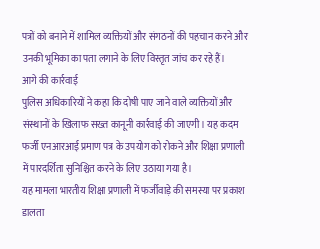पत्रों को बनाने में शामिल व्यक्तियों और संगठनों की पहचान करने और उनकी भूमिका का पता लगाने के लिए विस्तृत जांच कर रहे हैं।
आगे की कार्रवाई
पुलिस अधिकारियों ने कहा कि दोषी पाए जाने वाले व्यक्तियों और संस्थानों के खिलाफ सख्त कानूनी कार्रवाई की जाएगी। यह कदम फर्जी एनआरआई प्रमाण पत्र के उपयोग को रोकने और शिक्षा प्रणाली में पारदर्शिता सुनिश्चित करने के लिए उठाया गया है।
यह मामला भारतीय शिक्षा प्रणाली में फर्जीवाड़े की समस्या पर प्रकाश डालता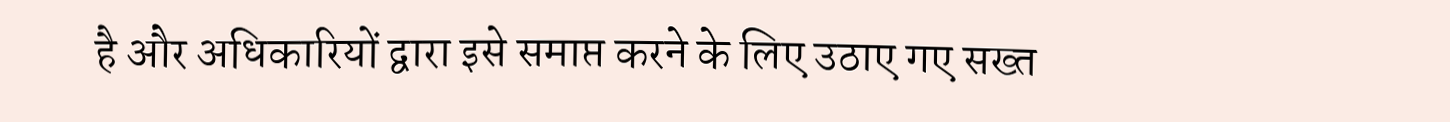है और अधिकारियों द्वारा इसे समाप्त करने के लिए उठाए गए सख्त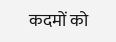कदमों को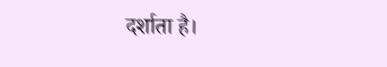दर्शाता है।